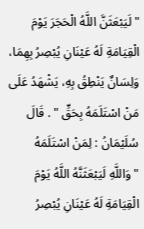" لَيَبْعَثَنَّ اللَّهُ الْحَجَرَ يَوْمَ الْقِيَامَةِ لَهُ عَيْنَانِ يُبْصِرُ بِهِمَا، وَلِسَانٌ يَنْطِقُ بِهِ، يَشْهَدُ عَلَى مَنْ اسْتَلَمَهُ بِحَقٍّ " . قَالَ سُلَيْمَانُ : لِمَنْ اسْتَلَمَهُ
" وَاللَّهِ لَيَبْعَثَنَّهُ اللَّهُ يَوْمَ الْقِيَامَةِ لَهُ عَيْنَانِ يُبْصِرُ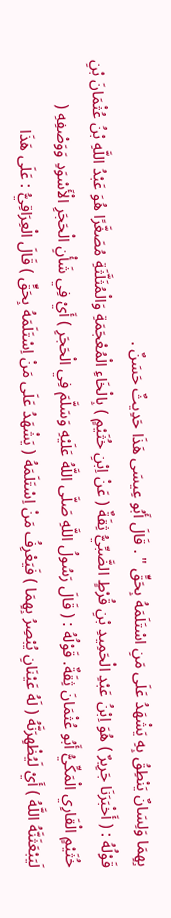بِهِمَا وَلِسَانٌ يَنْطِقُ بِهِ يَشْهَدُ عَلَى مَنِ اسْتَلَمَهُ بِحَقٍّ " . قَالَ أَبُو عِيسَى هَذَا حَدِيثٌ حَسَنٌ .
قَوْلُهُ : ( أَخْبَرَنَا جَرِيرٌ ) هُوَ اِبْنُ عَبْدِ الْحَمِيدِ بْنِ قُرْطٍ الضَّبِّيُّ ثِقَةٌ ( عَنْ اِبْنِ خُثَيْمٍ ) بِالْخَاءِ الْمُعْجَمَةِ وَالْمُثَلَّثَةِ مُصَغَّرًا هُوَ عَبْدُ اللَّهِ بْنُ عُثْمَانَ بْنِ خُثَيْمٍ الْقَارِي الْمَكِّيُّ أَبُو عُثْمَانَ ثِقَةٌ. قَوْلُهُ : ( قَالَ رَسُولُ اللَّهِ صَلَّى اللَّهُ عَلَيْهِ وَسَلَّمَ فِي الْحَجَرِ ) أَيْ فِي شَأْنِ الْحَجَرِ الْأَسْوَدِ وَوَصْفِهِ ( لَيَبْعَثَنَّهُ اللَّهُ ) أَيْ لَيُظْهِرَنَّهُ ( لَهُ عَيْنَانِ يُبْصِرُ بِهِمَا ) فَيَعْرِفُ مَنْ اِسْتَلَمَهُ ( يَشْهَدُ عَلَى مَنْ اِسْتَلَمَهُ بِحَقٍّ ) قَالَ الْعِرَاقِيُّ : عَلَى هَذَا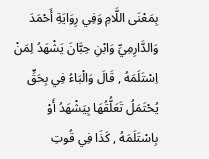بِمَعْنَى اللَّامِ وَفِي رِوَايَةِ أَحْمَدَ وَالدَّارِمِيِّ وَابْنِ حِبَّانَ يَشْهَدُ لِمَنْ اِسْتَلَمَهُ , قَالَ وَالْبَاءُ فِي بِحَقٍّ يُحْتَمَلُ تَعَلُّقُهَا بِيَشْهَدُ أَوْ بِاسْتَلَمَهُ , كَذَا فِي قُوتِ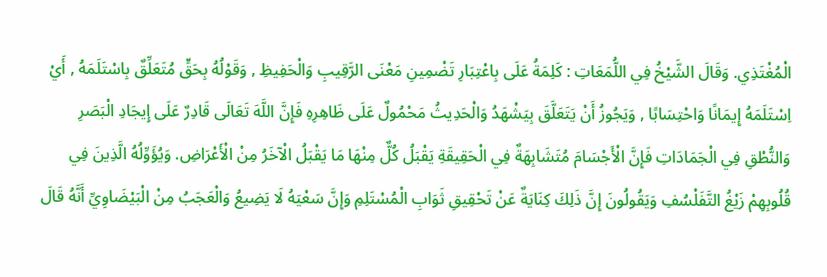الْمُغْتَذِي. وَقَالَ الشَّيْخُ فِي اللُّمَعَاتِ : كَلِمَةُ عَلَى بِاعْتِبَارِ تَضْمِينِ مَعْنَى الرَّقِيبِ وَالْحَفِيظِ , وَقَوْلُهُ بِحَقٍّ مُتَعَلِّقٌ بِاسْتَلَمَهُ , أَيْ اِسْتَلَمَهُ إِيمَانًا وَاحْتِسَابًا , وَيَجُوزُ أَنْ يَتَعَلَّقَ بِيَشْهَدُ وَالْحَدِيثُ مَحْمُولٌ عَلَى ظَاهِرِهِ فَإِنَّ اللَّهَ تَعَالَى قَادِرٌ عَلَى إِيجَادِ الْبَصَرِ وَالنُّطْقِ فِي الْجَمَادَاتِ فَإِنَّ الْأَجْسَامَ مُتَشَابِهَةٌ فِي الْحَقِيقَةِ يَقْبَلُ كُلٌّ مِنْهَا مَا يَقْبَلُ الْآخَرُ مِنْ الْأَعْرَاضِ. وَيُؤَوِّلُهُ الَّذِينَ فِي قُلُوبِهِمْ زَيْغُ التَّفَلْسُفِ وَيَقُولُونَ إِنَّ ذَلِكَ كِنَايَةٌ عَنْ تَحْقِيقِ ثَوَابِ الْمُسْتَلِمِ وَإِنَّ سَعْيَهُ لَا يَضِيعُ وَالْعَجَبُ مِنْ الْبَيْضَاوِيِّ أَنَّهُ قَالَ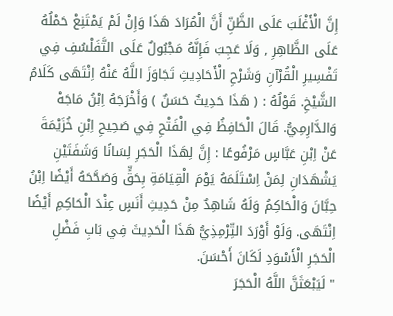إِنَّ الْأَغْلَبَ عَلَى الظَّنِّ أَنَّ الْمُرَادَ هَذَا وَإِنْ لَمْ يَمْتَنِعْ حَمْلُهُ عَلَى الظَّاهِرِ , وَلَا عَجِبَ فَإِنَّهُ مَجْبُولٌ عَلَى التَّفَلْسُفِ فِي تَفْسِيرِ الْقُرْآنِ وَشَرْحِ الْأَحَادِيثِ تَجَاوَزَ اللَّهُ عَنْهُ اِنْتَهَى كَلَامُ الشَّيْخِ. قَوْلُهُ : ( هَذَا حَدِيثٌ حَسَنٌ ) وَأَخْرَجَهُ اِبْنُ مَاجَهْ وَالدَّارِمِيُّ. قَالَ الْحَافِظُ فِي الْفَتْحِ فِي صَحِيحِ اِبْنِ خُزَيْمَةَ عَنْ اِبْنِ عَبَّاسٍ مَرْفُوعًا : إِنَّ لِهَذَا الْحَجَرِ لِسَانًا وَشَفَتَيْنِ يَشْهَدَانِ لِمَنْ اِسْتَلَمَهُ يَوْمَ الْقِيَامَةِ بِحَقٍّ وَصَحَّحَهُ أَيْضًا اِبْنُ حِبَّانَ وَالْحَاكِمُ وَلَهُ شَاهِدٌ مِنْ حَدِيثِ أَنَسٍ عِنْدَ الْحَاكِمِ أَيْضًا اِنْتَهَى. وَلَوْ أَوْرَدَ التِّرْمِذِيُّ هَذَا الْحَدِيثَ فِي بَابِ فَضْلِ الْحَجَرِ الْأَسْوَدِ لَكَانَ أَحْسَنَ.
" لَيَبْعَثَنَّ اللَّهُ الْحَجَرَ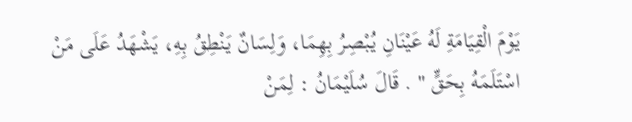يَوْمَ الْقِيَامَةِ لَهُ عَيْنَانِ يُبْصِرُ بِهِمَا، وَلِسَانٌ يَنْطِقُ بِهِ، يَشْهَدُ عَلَى مَنْ اسْتَلَمَهُ بِحَقٍّ " . قَالَ سُلَيْمَانُ : لِمَنْ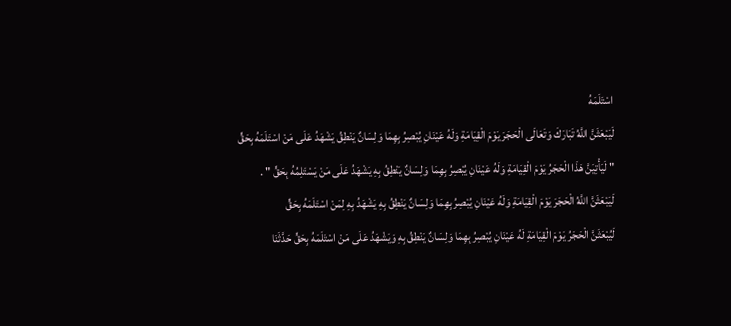اسْتَلَمَهُ
لَيَبْعَثَنَّ اللَّهُ تَبَارَكَ وَتَعَالَى الْحَجَرَ يَوْمَ الْقِيَامَةِ وَلَهُ عَيْنَانِ يُبْصِرُ بِهِمَا وَلِسَانٌ يَنْطِقُ يَشْهَدُ عَلَى مَنْ اسْتَلَمَهُ بِحَقٍّ
" لَيَأْتِيَنَّ هَذَا الْحَجَرُ يَوْمَ الْقِيَامَةِ وَلَهُ عَيْنَانِ يُبْصِرُ بِهِمَا وَلِسَانٌ يَنْطِقُ بِهِ يَشْهَدُ عَلَى مَنْ يَسْتَلِمُهُ بِحَقٍّ " .
لَيَبْعَثَنَّ اللَّهُ الْحَجَرَ يَوْمَ الْقِيَامَةِ وَلَهُ عَيْنَانِ يُبْصِرُ بِهِمَا وَلِسَانٌ يَنْطِقُ بِهِ يَشْهَدُ بِهِ لِمَنْ اسْتَلَمَهُ بِحَقٍّ
لَيُبْعَثَنَّ الْحَجَرُ يَوْمَ الْقِيَامَةِ لَهُ عَيْنَانِ يُبْصِرُ بِهِمَا وَلِسَانٌ يَنْطِقُ بِهِ وَيَشْهَدُ عَلَى مَنْ اسْتَلَمَهُ بِحَقٍّ حَدَّثَنَا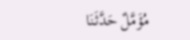مُؤَمَّلٌ حَدَّثَنَا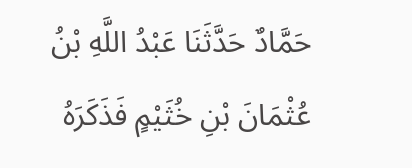حَمَّادٌ حَدَّثَنَا عَبْدُ اللَّهِ بْنُ عُثْمَانَ بْنِ خُثَيْمٍ فَذَكَرَهُ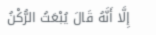إِلَّا أَنَّهُ قَالَ يُبْعَثُ الرُّكْنُ